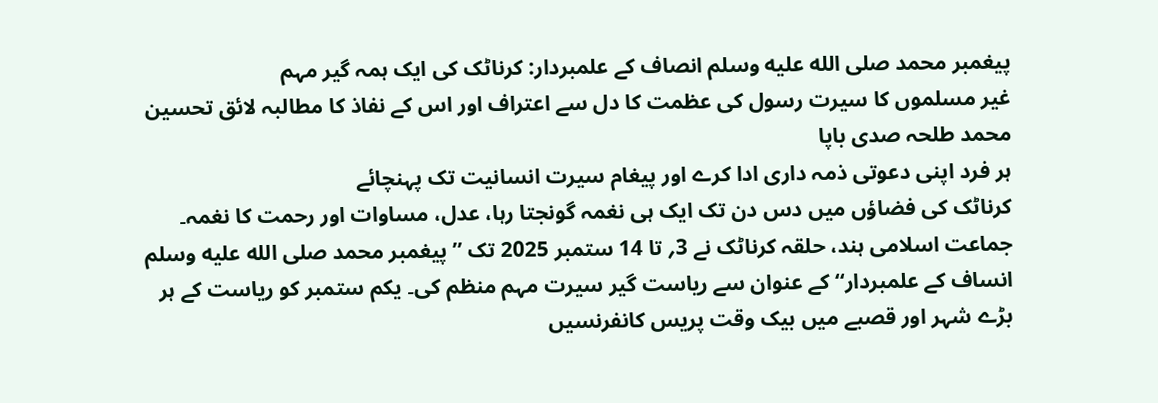پیغمبر محمد صلى الله عليه وسلم انصاف کے علمبردار: کرناٹک کی ایک ہمہ گیر مہم
غیر مسلموں کا سیرت رسول کی عظمت کا دل سے اعتراف اور اس کے نفاذ کا مطالبہ لائق تحسین
محمد طلحہ صدی باپا
ہر فرد اپنی دعوتی ذمہ داری ادا کرے اور پیغام سیرت انسانیت تک پہنچائے
کرناٹک کی فضاؤں میں دس دن تک ایک ہی نغمہ گونجتا رہا، عدل، مساوات اور رحمت کا نغمہ۔ جماعت اسلامی ہند، حلقہ کرناٹک نے 3؍ تا 14 ستمبر 2025 تک ’’پیغمبر محمد صلى الله عليه وسلم انساف کے علمبردار‘‘ کے عنوان سے ریاست گیر سیرت مہم منظم کی۔ یکم ستمبر کو ریاست کے ہر بڑے شہر اور قصبے میں بیک وقت پریس کانفرنسیں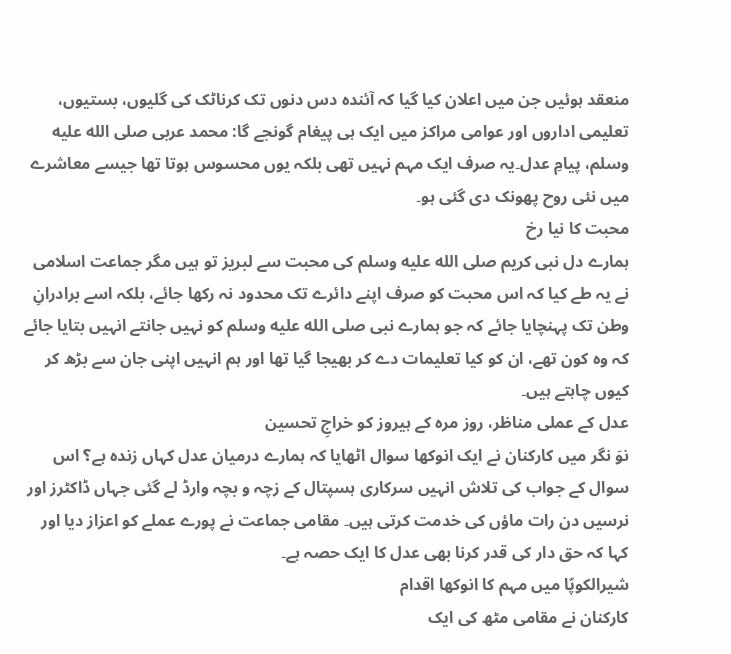منعقد ہوئیں جن میں اعلان کیا گیا کہ آئندہ دس دنوں تک کرناٹک کی گلیوں، بستیوں، تعلیمی اداروں اور عوامی مراکز میں ایک ہی پیغام گونجے گا: محمد عربی صلى الله عليه وسلم، پیامِ عدل۔یہ صرف ایک مہم نہیں تھی بلکہ یوں محسوس ہوتا تھا جیسے معاشرے میں نئی روح پھونک دی گئی ہو۔
محبت کا نیا رخ
ہمارے دل نبی کریم صلى الله عليه وسلم کی محبت سے لبریز تو ہیں مگر جماعت اسلامی نے یہ طے کیا کہ اس محبت کو صرف اپنے دائرے تک محدود نہ رکھا جائے، بلکہ اسے برادرانِ وطن تک پہنچایا جائے کہ جو ہمارے نبی صلى الله عليه وسلم کو نہیں جانتے انہیں بتایا جائے کہ وہ کون تھے، ان کو کیا تعلیمات دے کر بھیجا گیا تھا اور ہم انہیں اپنی جان سے بڑھ کر کیوں چاہتے ہیں۔
عدل کے عملی مناظر، روز مرہ کے ہیروز کو خراجِ تحسین
نوَ نگر میں کارکنان نے ایک انوکھا سوال اٹھایا کہ ہمارے درمیان عدل کہاں زندہ ہے؟ اس سوال کے جواب کی تلاش انہیں سرکاری ہسپتال کے زچہ و بچہ وارڈ لے گئی جہاں ڈاکٹرز اور نرسیں دن رات ماؤں کی خدمت کرتی ہیں۔ مقامی جماعت نے پورے عملے کو اعزاز دیا اور کہا کہ حق دار کی قدر کرنا بھی عدل کا ایک حصہ ہے۔
شیرالکوپّا میں مہم کا انوکھا اقدام
کارکنان نے مقامی مٹھ کی ایک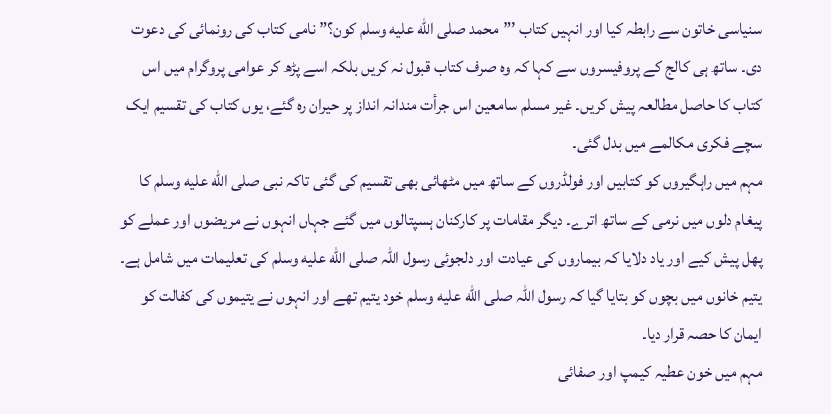سنیاسی خاتون سے رابطہ کیا اور انہیں کتاب ’”محمد صلى الله عليه وسلم کون؟” نامی کتاب کی رونمائی کی دعوت دی۔ ساتھ ہی کالج کے پروفیسروں سے کہا کہ وہ صرف کتاب قبول نہ کریں بلکہ اسے پڑھ کر عوامی پروگرام میں اس کتاب کا حاصل مطالعہ پیش کریں۔ غیر مسلم سامعین اس جرأت مندانہ انداز پر حیران رہ گئے، یوں کتاب کی تقسیم ایک سچے فکری مکالمے میں بدل گئی۔
مہم میں راہگیروں کو کتابیں اور فولڈروں کے ساتھ میں مٹھائی بھی تقسیم کی گئی تاکہ نبی صلى الله عليه وسلم کا پیغام دلوں میں نرمی کے ساتھ اترے۔ دیگر مقامات پر کارکنان ہسپتالوں میں گئے جہاں انہوں نے مریضوں اور عملے کو پھل پیش کیے اور یاد دلایا کہ بیماروں کی عیادت اور دلجوئی رسول اللہ صلى الله عليه وسلم کی تعلیمات میں شامل ہے۔ یتیم خانوں میں بچوں کو بتایا گیا کہ رسول اللہ صلى الله عليه وسلم خود یتیم تھے اور انہوں نے یتیموں کی کفالت کو ایمان کا حصہ قرار دیا۔
مہم میں خون عطیہ کیمپ اور صفائی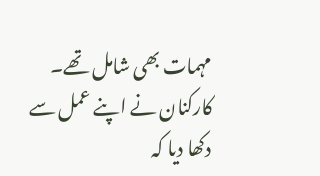مہمات بھی شامل تھے۔ کارکنان نے اپنے عمل سے دکھا دیا کہ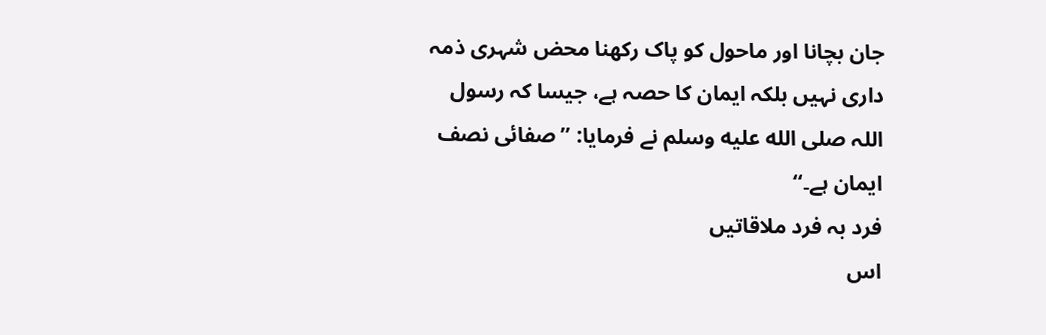جان بچانا اور ماحول کو پاک رکھنا محض شہری ذمہ داری نہیں بلکہ ایمان کا حصہ ہے، جیسا کہ رسول اللہ صلى الله عليه وسلم نے فرمایا: ’’صفائی نصف ایمان ہے۔‘‘
فرد بہ فرد ملاقاتیں
اس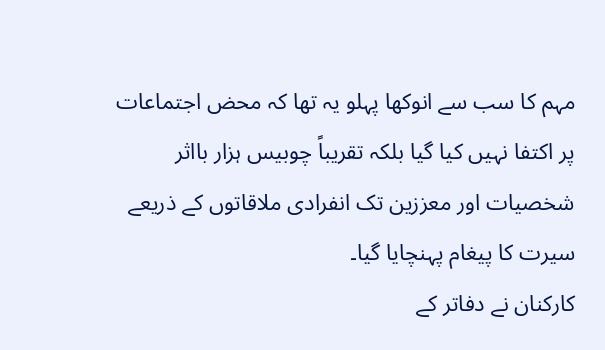مہم کا سب سے انوکھا پہلو یہ تھا کہ محض اجتماعات پر اکتفا نہیں کیا گیا بلکہ تقریباً چوبیس ہزار بااثر شخصیات اور معززین تک انفرادی ملاقاتوں کے ذریعے سیرت کا پیغام پہنچایا گیا۔
کارکنان نے دفاتر کے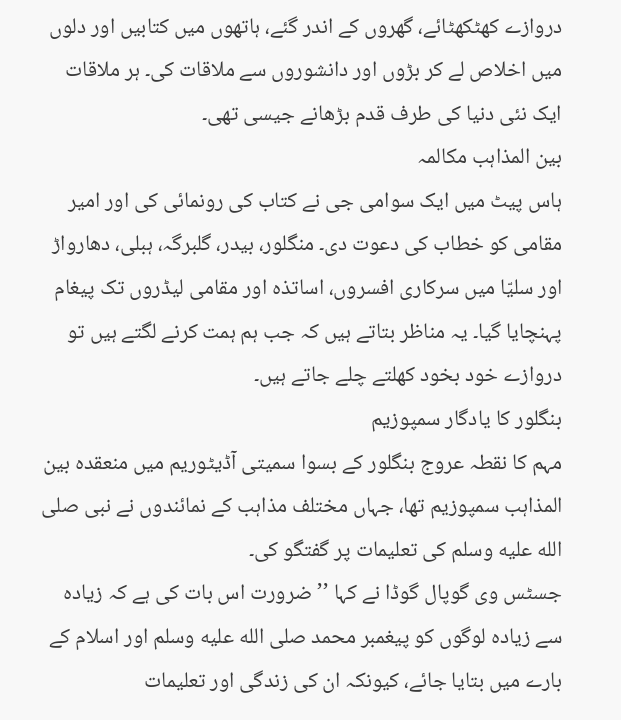دروازے کھٹکھٹائے، گھروں کے اندر گئے، ہاتھوں میں کتابیں اور دلوں میں اخلاص لے کر بڑوں اور دانشوروں سے ملاقات کی۔ ہر ملاقات ایک نئی دنیا کی طرف قدم بڑھانے جیسی تھی۔
بین المذاہب مکالمہ
ہاس پیٹ میں ایک سوامی جی نے کتاب کی رونمائی کی اور امیر مقامی کو خطاب کی دعوت دی۔ منگلور، بیدر، گلبرگہ، ہبلی، دھارواڑ اور سلیّا میں سرکاری افسروں، اساتذہ اور مقامی لیڈروں تک پیغام پہنچایا گیا۔ یہ مناظر بتاتے ہیں کہ جب ہم ہمت کرنے لگتے ہیں تو دروازے خود بخود کھلتے چلے جاتے ہیں۔
بنگلور کا یادگار سمپوزیم
مہم کا نقطہ عروج بنگلور کے بسوا سمیتی آڈیٹوریم میں منعقدہ بین المذاہب سمپوزیم تھا، جہاں مختلف مذاہب کے نمائندوں نے نبی صلى الله عليه وسلم کی تعلیمات پر گفتگو کی۔
جسٹس وی گوپال گوڈا نے کہا ’’ضرورت اس بات کی ہے کہ زیادہ سے زیادہ لوگوں کو پیغمبر محمد صلى الله عليه وسلم اور اسلام کے بارے میں بتایا جائے، کیونکہ ان کی زندگی اور تعلیمات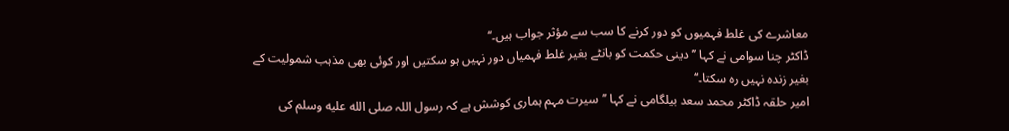معاشرے کی غلط فہمیوں کو دور کرنے کا سب سے مؤثر جواب ہیں۔‘‘
ڈاکٹر چنا سوامی نے کہا ’’دینی حکمت کو بانٹے بغیر غلط فہمیاں دور نہیں ہو سکتیں اور کوئی بھی مذہب شمولیت کے بغیر زندہ نہیں رہ سکتا۔‘‘
امیر حلقہ ڈاکٹر محمد سعد بیلگامی نے کہا ’’سیرت مہم ہماری کوشش ہے کہ رسول اللہ صلى الله عليه وسلم کی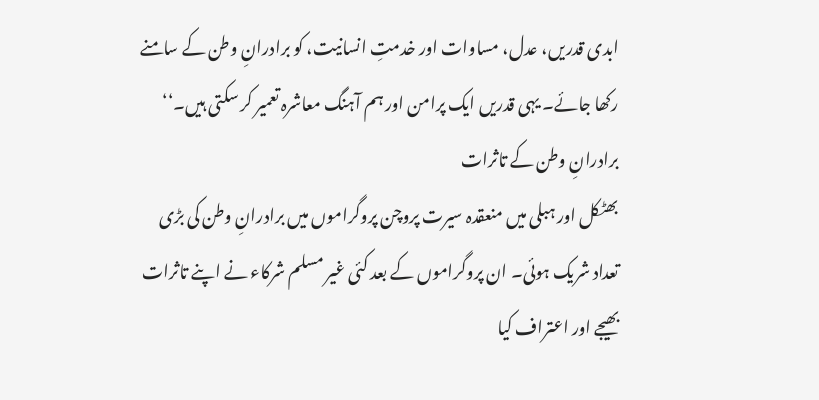ابدی قدریں، عدل، مساوات اور خدمتِ انسانیت، کو برادرانِ وطن کے سامنے رکھا جائے۔ یہی قدریں ایک پرامن اور ہم آہنگ معاشرہ تعمیر کر سکتی ہیں۔‘‘
برادرانِ وطن کے تاثرات
بھٹکل اور ہبلی میں منعقدہ سیرت پروچن پروگراموں میں برادرانِ وطن کی بڑی تعداد شریک ہوئی۔ ان پروگراموں کے بعد کئی غیر مسلم شرکاء نے اپنے تاثرات بھیجے اور اعتراف کیا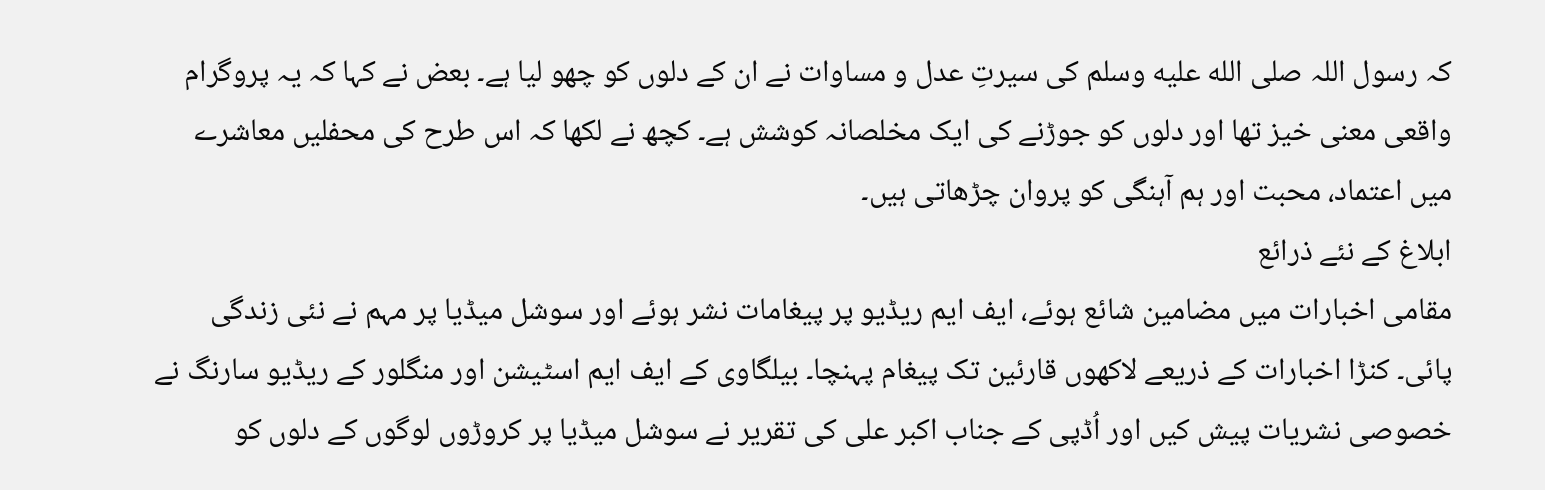کہ رسول اللہ صلى الله عليه وسلم کی سیرتِ عدل و مساوات نے ان کے دلوں کو چھو لیا ہے۔ بعض نے کہا کہ یہ پروگرام واقعی معنی خیز تھا اور دلوں کو جوڑنے کی ایک مخلصانہ کوشش ہے۔ کچھ نے لکھا کہ اس طرح کی محفلیں معاشرے میں اعتماد، محبت اور ہم آہنگی کو پروان چڑھاتی ہیں۔
ابلاغ کے نئے ذرائع
مقامی اخبارات میں مضامین شائع ہوئے، ایف ایم ریڈیو پر پیغامات نشر ہوئے اور سوشل میڈیا پر مہم نے نئی زندگی پائی۔ کنڑا اخبارات کے ذریعے لاکھوں قارئین تک پیغام پہنچا۔ بیلگاوی کے ایف ایم اسٹیشن اور منگلور کے ریڈیو سارنگ نے خصوصی نشریات پیش کیں اور اُڈپی کے جناب اکبر علی کی تقریر نے سوشل میڈیا پر کروڑوں لوگوں کے دلوں کو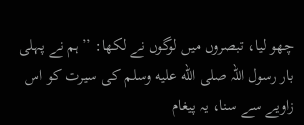چھو لیا، تبصروں میں لوگوں نے لکھا: ’’ہم نے پہلی بار رسول اللہ صلى الله عليه وسلم کی سیرت کو اس زاویے سے سنا، یہ پیغام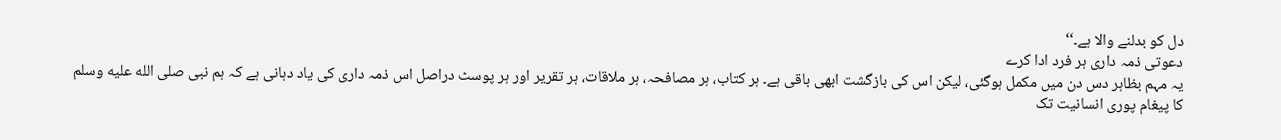دل کو بدلنے والا ہے۔‘‘
دعوتی ذمہ داری ہر فرد ادا کرے
یہ مہم بظاہر دس دن میں مکمل ہوگئی، لیکن اس کی بازگشت ابھی باقی ہے۔ ہر کتاب، ہر مصافحہ، ہر ملاقات، ہر تقریر اور ہر پوسٹ دراصل اس ذمہ داری کی یاد دہانی ہے کہ ہم نبی صلى الله عليه وسلم کا پیغام پوری انسانیت تک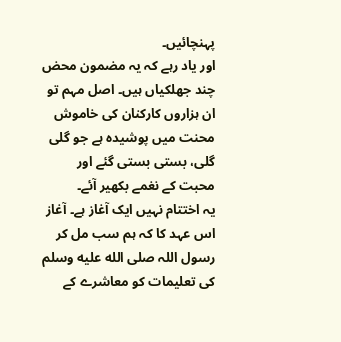پہنچائیں۔
اور یاد رہے کہ یہ مضمون محض چند جھلکیاں ہیں۔ اصل مہم تو ان ہزاروں کارکنان کی خاموش محنت میں پوشیدہ ہے جو گلی گلی، بستی بستی گئے اور محبت کے نغمے بکھیر آئے۔
یہ اختتام نہیں ایک آغاز ہے۔ آغاز اس عہد کا کہ ہم سب مل کر رسول اللہ صلى الله عليه وسلم کی تعلیمات کو معاشرے کے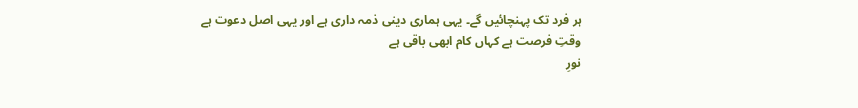ہر فرد تک پہنچائیں گے۔ یہی ہماری دینی ذمہ داری ہے اور یہی اصل دعوت ہے
وقتِ فرصت ہے کہاں کام ابھی باقی ہے
نورِ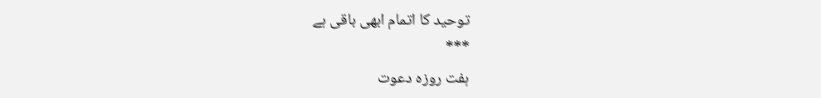توحید کا اتمام ابھی باقی ہے
***
ہفت روزہ دعوت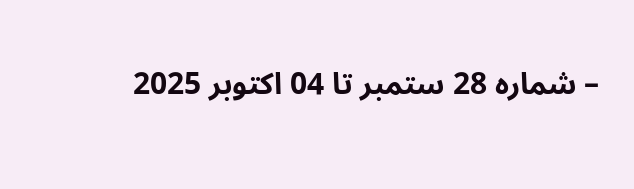– شمارہ 28 ستمبر تا 04 اکتوبر 2025